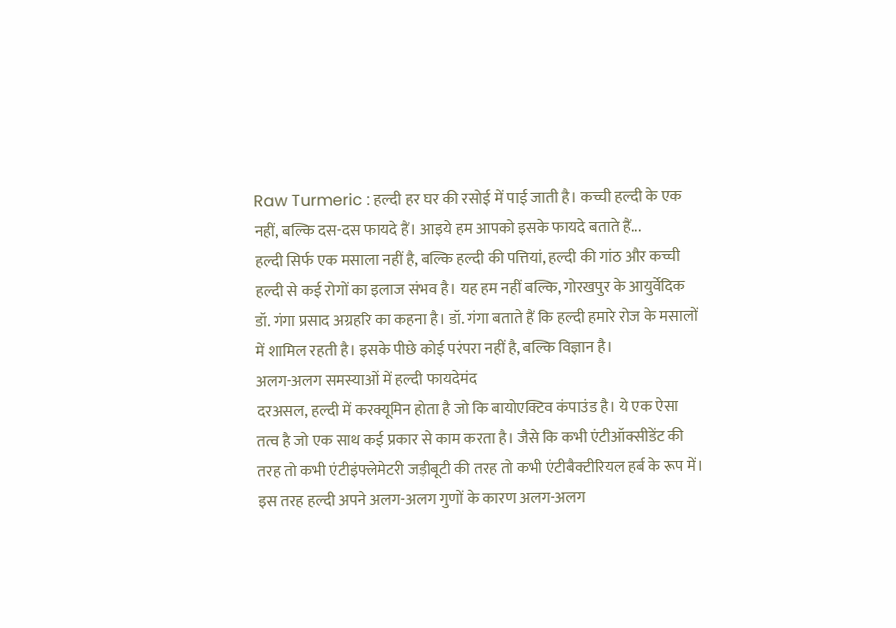Raw Turmeric : हल्दी हर घर की रसोई में पाई जाती है। कच्ची हल्दी के एक नहीं, बल्कि दस-दस फायदे हैं। आइये हम आपको इसके फायदे बताते हैं...
हल्दी सिर्फ एक मसाला नहीं है, बल्कि हल्दी की पत्तियां, हल्दी की गांठ और कच्ची हल्दी से कई रोगों का इलाज संभव है। यह हम नहीं बल्कि, गोरखपुर के आयुर्वेदिक डॉ. गंगा प्रसाद अग्रहरि का कहना है। डॉ. गंगा बताते हैं कि हल्दी हमारे रोज के मसालों में शामिल रहती है। इसके पीछे कोई परंपरा नहीं है, बल्कि विज्ञान है।
अलग-अलग समस्याओं में हल्दी फायदेमंद
दरअसल, हल्दी में करक्यूमिन होता है जो कि बायोएक्टिव कंपाउंड है। ये एक ऐसा तत्व है जो एक साथ कई प्रकार से काम करता है। जैसे कि कभी एंटीऑक्सीडेंट की तरह तो कभी एंटीइंफ्लेमेटरी जड़ीबूटी की तरह तो कभी एंटीबैक्टीरियल हर्ब के रूप में। इस तरह हल्दी अपने अलग-अलग गुणों के कारण अलग-अलग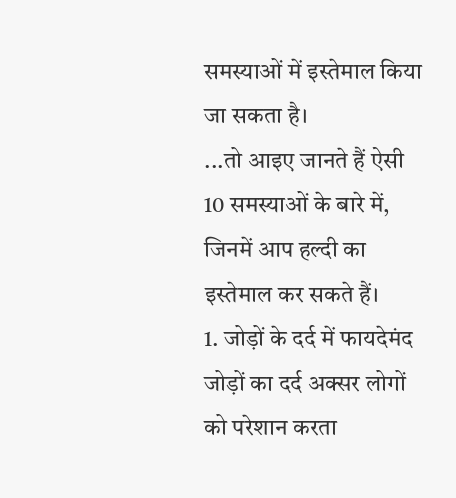समस्याओं में इस्तेमाल किया जा सकता है।
...तो आइए जानते हैं ऐसी 10 समस्याओं के बारे में, जिनमें आप हल्दी का इस्तेमाल कर सकते हैं।
1. जोड़ों के दर्द में फायदेमंद
जोड़ों का दर्द अक्सर लोगों को परेशान करता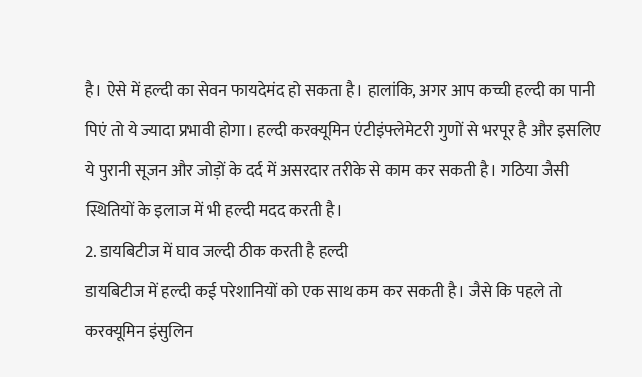है। ऐसे में हल्दी का सेवन फायदेमंद हो सकता है। हालांकि, अगर आप कच्ची हल्दी का पानी पिएं तो ये ज्यादा प्रभावी होगा। हल्दी करक्यूमिन एंटीइंफ्लेमेटरी गुणों से भरपूर है और इसलिए ये पुरानी सूजन और जोड़ों के दर्द में असरदार तरीके से काम कर सकती है। गठिया जैसी स्थितियों के इलाज में भी हल्दी मदद करती है।
2. डायबिटीज में घाव जल्दी ठीक करती है हल्दी
डायबिटीज में हल्दी कई परेशानियों को एक साथ कम कर सकती है। जैसे कि पहले तो करक्यूमिन इंसुलिन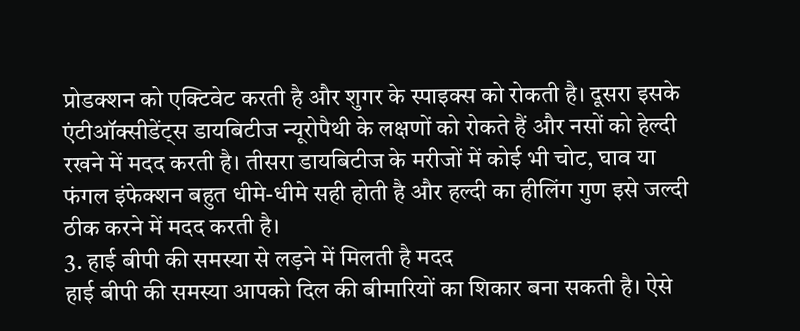प्रोडक्शन को एक्टिवेट करती है और शुगर के स्पाइक्स को रोकती है। दूसरा इसके एंटीऑक्सीडेंट्स डायबिटीज न्यूरोपैथी के लक्षणों को रोकते हैं और नसों को हेल्दी रखने में मदद करती है। तीसरा डायबिटीज के मरीजों में कोई भी चोट, घाव या फंगल इंफेक्शन बहुत धीमे-धीमे सही होती है और हल्दी का हीलिंग गुण इसे जल्दी ठीक करने में मदद करती है।
3. हाई बीपी की समस्या से लड़ने में मिलती है मदद
हाई बीपी की समस्या आपको दिल की बीमारियों का शिकार बना सकती है। ऐसे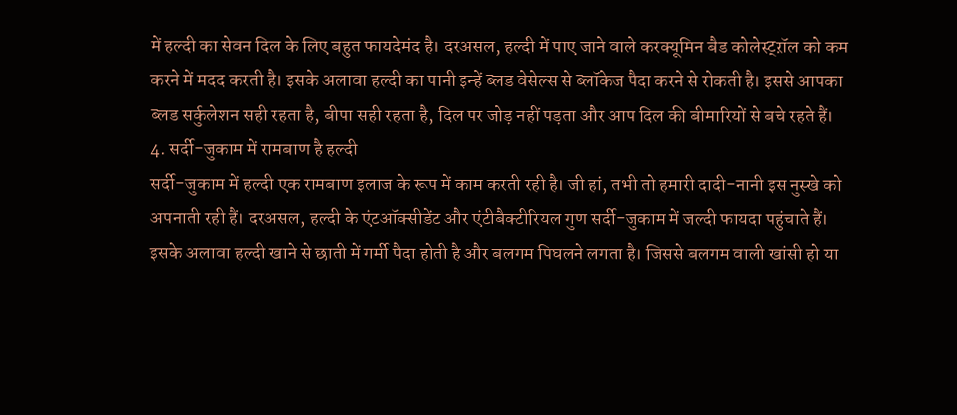में हल्दी का सेवन दिल के लिए बहुत फायदेमंद है। दरअसल, हल्दी में पाए जाने वाले करक्यूमिन बैड कोलेस्ट्ऱॉल को कम करने में मदद करती है। इसके अलावा हल्दी का पानी इन्हें ब्लड वेसेल्स से ब्लॉकेज पैदा करने से रोकती है। इससे आपका ब्लड सर्कुलेशन सही रहता है, बीपा सही रहता है, दिल पर जोड़ नहीं पड़ता और आप दिल की बीमारियों से बचे रहते हैं।
4. सर्दी-जुकाम में रामबाण है हल्दी
सर्दी-जुकाम में हल्दी एक रामबाण इलाज के रूप में काम करती रही है। जी हां, तभी तो हमारी दादी-नानी इस नुस्खे को अपनाती रही हैं। दरअसल, हल्दी के एंटऑक्सीडेंट और एंटीबैक्टीरियल गुण सर्दी-जुकाम में जल्दी फायदा पहुंचाते हैं। इसके अलावा हल्दी खाने से छाती में गर्मी पैदा होती है और बलगम पिघलने लगता है। जिससे बलगम वाली खांसी हो या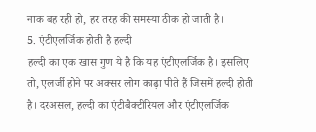नाक बह रही हो, हर तरह की समस्या ठीक हो जाती है।
5. एंटीएलर्जिक होती है हल्दी
हल्दी का एक खास गुण ये है कि यह एंटीएलर्जिक है। इसलिए तो, एलर्जी होने पर अक्सर लोग काढ़ा पीते हैं जिसमें हल्दी होती है। दरअसल, हल्दी का एंटीबैक्टीरियल और एंटीएलर्जिक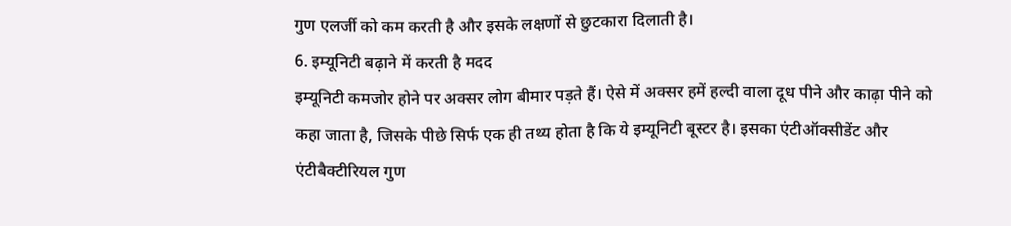गुण एलर्जी को कम करती है और इसके लक्षणों से छुटकारा दिलाती है।
6. इम्यूनिटी बढ़ाने में करती है मदद
इम्यूनिटी कमजोर होने पर अक्सर लोग बीमार पड़ते हैं। ऐसे में अक्सर हमें हल्दी वाला दूध पीने और काढ़ा पीने को कहा जाता है, जिसके पीछे सिर्फ एक ही तथ्य होता है कि ये इम्यूनिटी बूस्टर है। इसका एंटीऑक्सीडेंट और एंटीबैक्टीरियल गुण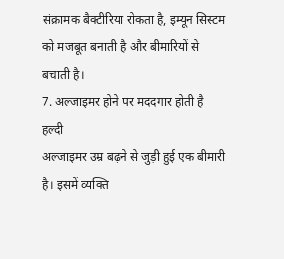संक्रामक बैक्टीरिया रोकता है, इम्यून सिस्टम को मजबूत बनाती है और बीमारियों से बचाती है।
7. अल्जाइमर होने पर मददगार होती है हल्दी
अल्जाइमर उम्र बढ़ने से जुड़ी हुई एक बीमारी है। इसमें व्यक्ति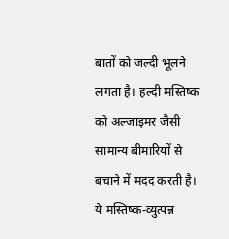बातों को जल्दी भूलने लगता है। हल्दी मस्तिष्क को अल्जाइमर जैसी सामान्य बीमारियों से बचाने में मदद करती है। ये मस्तिष्क-व्युत्पन्न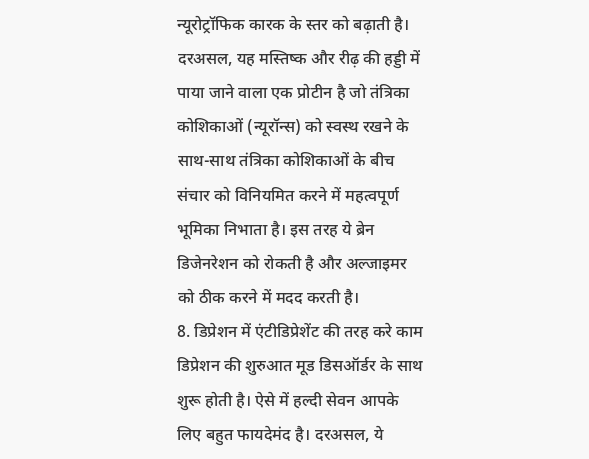न्यूरोट्रॉफिक कारक के स्तर को बढ़ाती है। दरअसल, यह मस्तिष्क और रीढ़ की हड्डी में पाया जाने वाला एक प्रोटीन है जो तंत्रिका कोशिकाओं (न्यूरॉन्स) को स्वस्थ रखने के साथ-साथ तंत्रिका कोशिकाओं के बीच संचार को विनियमित करने में महत्वपूर्ण भूमिका निभाता है। इस तरह ये ब्रेन डिजेनरेशन को रोकती है और अल्जाइमर को ठीक करने में मदद करती है।
8. डिप्रेशन में एंटीडिप्रेशेंट की तरह करे काम
डिप्रेशन की शुरुआत मूड डिसऑर्डर के साथ शुरू होती है। ऐसे में हल्दी सेवन आपके लिए बहुत फायदेमंद है। दरअसल, ये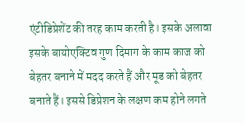एंटीडिप्रेशेंट की तरह काम करती है। इसके अलावा इसके बायोएक्टिव गुण दिमाग के काम काज को बेहतर बनाने में मदद करते हैं और मूड को बेहतर बनाते हैं। इससे डिप्रेशन के लक्षण कम होने लगते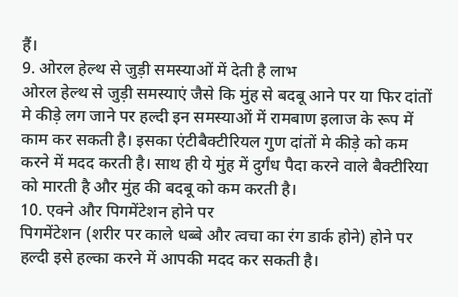हैं।
9. ओरल हेल्थ से जुड़ी समस्याओं में देती है लाभ
ओरल हेल्थ से जुड़ी समस्याएं जैसे कि मुंह से बदबू आने पर या फिर दांतों मे कीड़े लग जाने पर हल्दी इन समस्याओं में रामबाण इलाज के रूप में काम कर सकती है। इसका एंटीबैक्टीरियल गुण दांतों मे कीड़े को कम करने में मदद करती है। साथ ही ये मुंह में दुर्गंध पैदा करने वाले बैक्टीरिया को मारती है और मुंह की बदबू को कम करती है।
10. एक्ने और पिगमेंटेशन होने पर
पिगमेंटेशन (शरीर पर काले धब्बे और त्वचा का रंग डार्क होने) होने पर हल्दी इसे हल्का करने में आपकी मदद कर सकती है।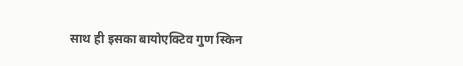साथ ही इसका बायोएक्टिव गुण स्किन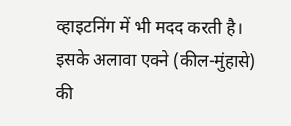व्हाइटनिंग में भी मदद करती है। इसके अलावा एक्ने (कील-मुंहासे) की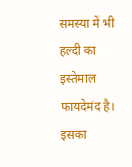समस्या में भी हल्दी का इस्तेमाल फायदेमंद है। इसका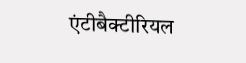एंटीबैक्टीरियल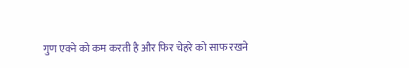गुण एक्ने को कम करती है और फिर चेहरे को साफ रखने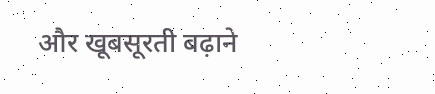और खूबसूरती बढ़ाने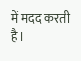में मदद करती है।